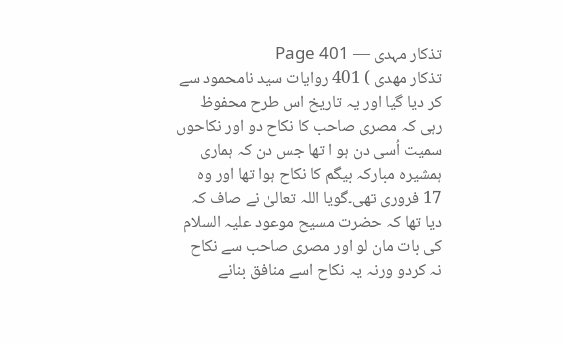تذکار مہدی — Page 401
تذکار مهدی ) 401 روایات سید نامحمود سے کر دیا گیا اور یہ تاریخ اس طرح محفوظ رہی کہ مصری صاحب کا نکاح دو اور نکاحوں سمیت اُسی دن ہو ا تھا جس دن کہ ہماری ہمشیرہ مبارکہ بیگم کا نکاح ہوا تھا اور وہ 17 فروری تھی۔گویا اللہ تعالیٰ نے صاف کہ دیا تھا کہ حضرت مسیح موعود علیہ السلام کی بات مان لو اور مصری صاحب سے نکاح نہ کردو ورنہ یہ نکاح اسے منافق بنانے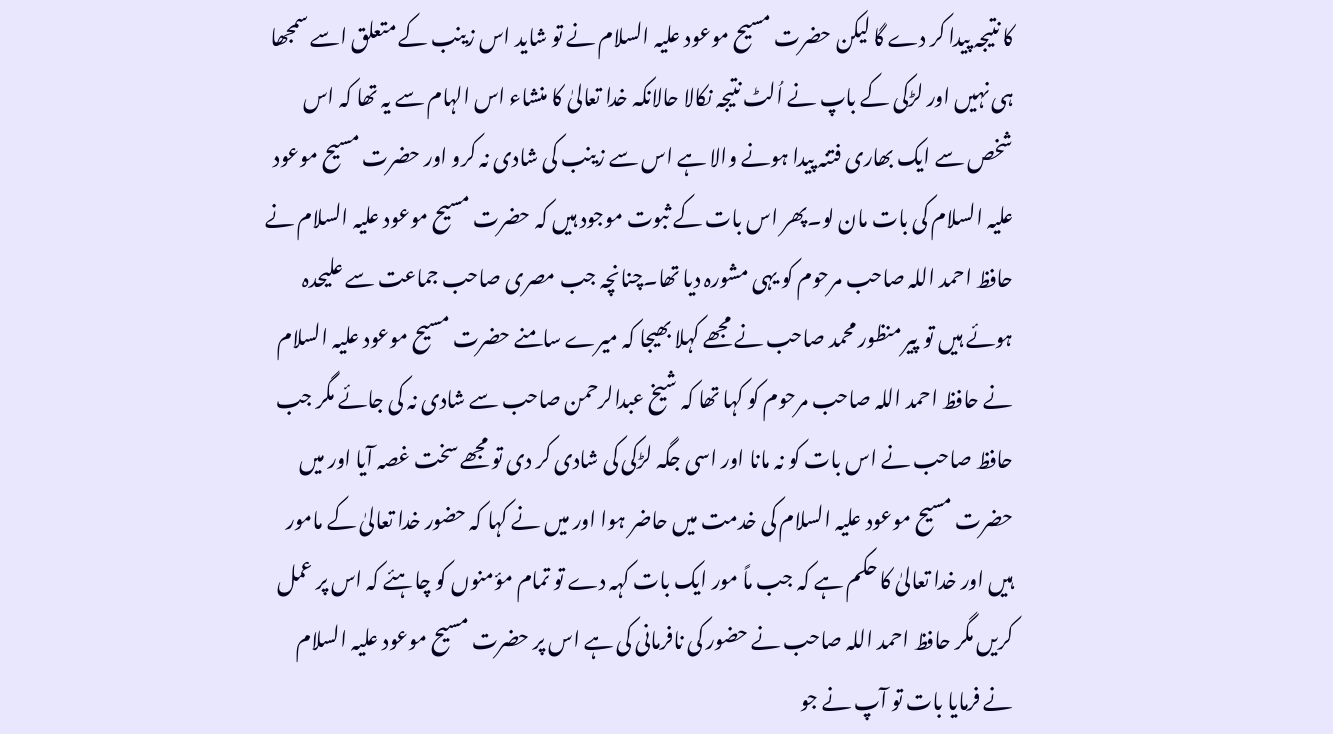کا نتیجہ پیدا کر دے گا لیکن حضرت مسیح موعود علیہ السلام نے تو شاید اس زینب کے متعلق اسے سمجھا ہی نہیں اور لڑکی کے باپ نے اُلٹ نتیجہ نکالا حالانکہ خدا تعالیٰ کا منشاء اس الہام سے یہ تھا کہ اس شخص سے ایک بھاری فتنہ پیدا ہونے والا ہے اس سے زینب کی شادی نہ کرو اور حضرت مسیح موعود علیہ السلام کی بات مان لو۔پھر اس بات کے ثبوت موجود ہیں کہ حضرت مسیح موعود علیہ السلام نے حافظ احمد اللہ صاحب مرحوم کو یہی مشورہ دیا تھا۔چنانچہ جب مصری صاحب جماعت سے علیحدہ ہوئے ہیں تو پیر منظور محمد صاحب نے مجھے کہلا بھیجا کہ میرے سامنے حضرت مسیح موعود علیہ السلام نے حافظ احمد اللہ صاحب مرحوم کو کہا تھا کہ شیخ عبدالرحمن صاحب سے شادی نہ کی جائے مگر جب حافظ صاحب نے اس بات کو نہ مانا اور اسی جگہ لڑکی کی شادی کر دی تو مجھے سخت غصہ آیا اور میں حضرت مسیح موعود علیہ السلام کی خدمت میں حاضر ہوا اور میں نے کہا کہ حضور خدا تعالیٰ کے مامور ہیں اور خدا تعالیٰ کا حکم ہے کہ جب ماً مور ایک بات کہہ دے تو تمام مؤمنوں کو چاہئے کہ اس پر عمل کریں مگر حافظ احمد اللہ صاحب نے حضور کی نافرمانی کی ہے اس پر حضرت مسیح موعود علیہ السلام نے فرمایا بات تو آپ نے جو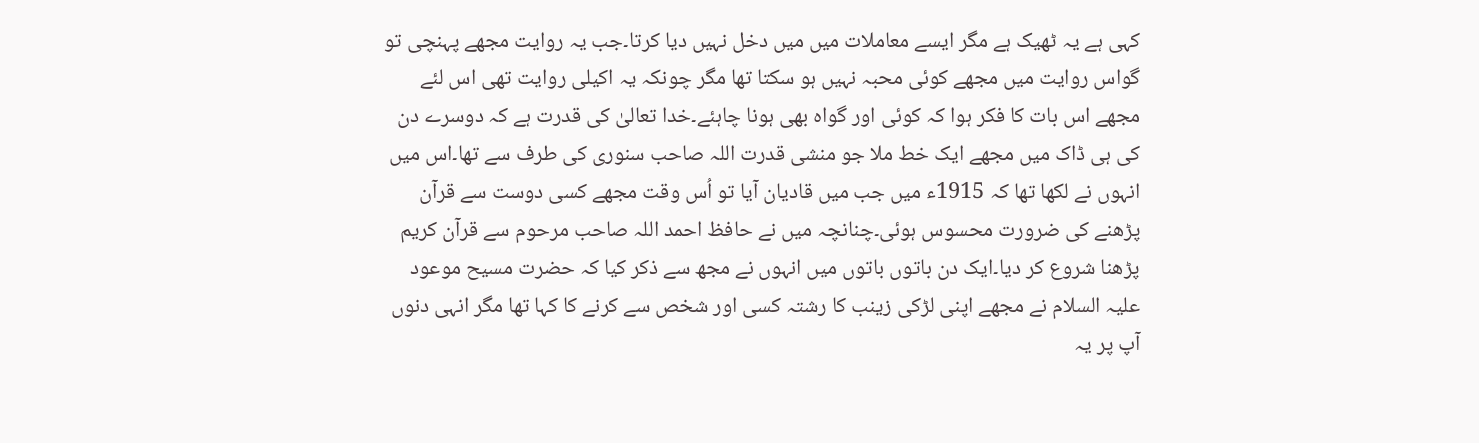کہی ہے یہ ٹھیک ہے مگر ایسے معاملات میں میں دخل نہیں دیا کرتا۔جب یہ روایت مجھے پہنچی تو گواس روایت میں مجھے کوئی محبہ نہیں ہو سکتا تھا مگر چونکہ یہ اکیلی روایت تھی اس لئے مجھے اس بات کا فکر ہوا کہ کوئی اور گواہ بھی ہونا چاہئے۔خدا تعالیٰ کی قدرت ہے کہ دوسرے دن کی ہی ڈاک میں مجھے ایک خط ملا جو منشی قدرت اللہ صاحب سنوری کی طرف سے تھا۔اس میں انہوں نے لکھا تھا کہ 1915ء میں جب میں قادیان آیا تو اُس وقت مجھے کسی دوست سے قرآن پڑھنے کی ضرورت محسوس ہوئی۔چنانچہ میں نے حافظ احمد اللہ صاحب مرحوم سے قرآن کریم پڑھنا شروع کر دیا۔ایک دن باتوں باتوں میں انہوں نے مجھ سے ذکر کیا کہ حضرت مسیح موعود علیہ السلام نے مجھے اپنی لڑکی زینب کا رشتہ کسی اور شخص سے کرنے کا کہا تھا مگر انہی دنوں آپ پر یہ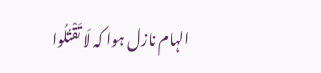الہام نازل ہوا کہ لَا تَقْتُلُوا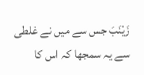زَيْنَبَ جس سے میں نے غلطی سے یہ سمجھا کہ اس کا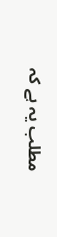مطلب یہ ہے کہ